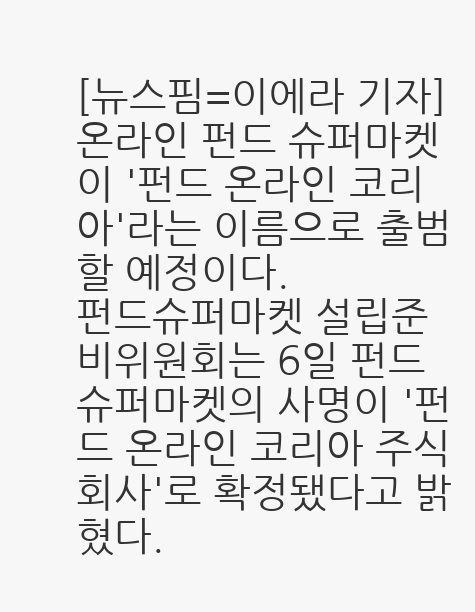[뉴스핌=이에라 기자] 온라인 펀드 슈퍼마켓이 '펀드 온라인 코리아'라는 이름으로 출범할 예정이다.
펀드슈퍼마켓 설립준비위원회는 6일 펀드슈퍼마켓의 사명이 '펀드 온라인 코리아 주식회사'로 확정됐다고 밝혔다.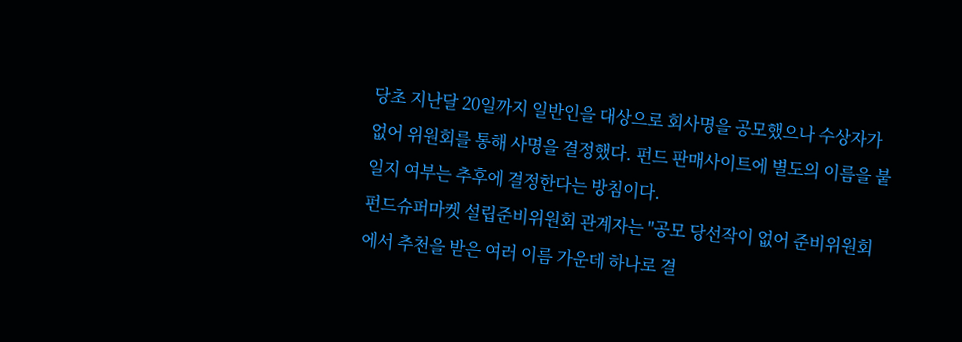당초 지난달 20일까지 일반인을 대상으로 회사명을 공모했으나 수상자가 없어 위원회를 통해 사명을 결정했다. 펀드 판매사이트에 별도의 이름을 붙일지 여부는 추후에 결정한다는 방침이다.
펀드슈퍼마켓 설립준비위원회 관계자는 "공모 당선작이 없어 준비위원회에서 추천을 받은 여러 이름 가운데 하나로 결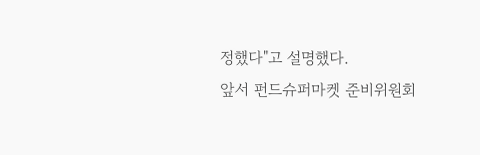정했다"고 설명했다.
앞서 펀드슈퍼마켓 준비위원회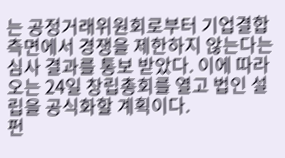는 공정거래위원회로부터 기업결합 측면에서 경쟁을 제한하지 않는다는 심사 결과를 통보 받았다. 이에 따라 오는 24일 창립총회를 열고 법인 설립을 공식화할 계획이다.
펀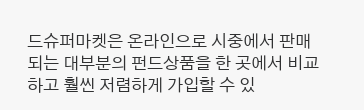드슈퍼마켓은 온라인으로 시중에서 판매되는 대부분의 펀드상품을 한 곳에서 비교하고 훨씬 저렴하게 가입할 수 있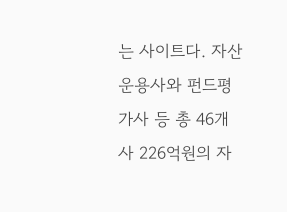는 사이트다. 자산운용사와 펀드평가사 등 총 46개사 226억원의 자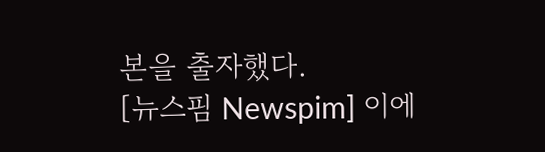본을 출자했다.
[뉴스핌 Newspim] 이에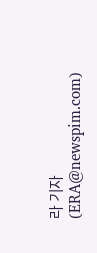라 기자 (ERA@newspim.com)